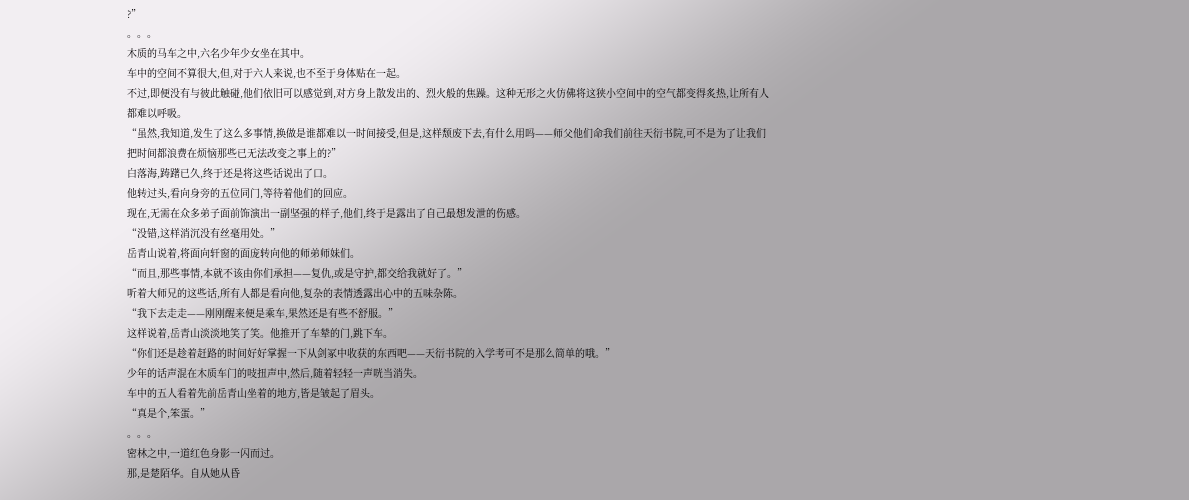?”
。。。
木质的马车之中,六名少年少女坐在其中。
车中的空间不算很大,但,对于六人来说,也不至于身体贴在一起。
不过,即便没有与彼此触碰,他们依旧可以感觉到,对方身上散发出的、烈火般的焦躁。这种无形之火仿佛将这狭小空间中的空气都变得炙热,让所有人都难以呼吸。
“虽然,我知道,发生了这么多事情,换做是谁都难以一时间接受,但是,这样颓废下去,有什么用吗——师父他们命我们前往天衍书院,可不是为了让我们把时间都浪费在烦恼那些已无法改变之事上的?”
白落海,踌躇已久,终于还是将这些话说出了口。
他转过头,看向身旁的五位同门,等待着他们的回应。
现在,无需在众多弟子面前饰演出一副坚强的样子,他们,终于是露出了自己最想发泄的伤感。
“没错,这样消沉没有丝毫用处。”
岳青山说着,将面向轩窗的面庞转向他的师弟师妹们。
“而且,那些事情,本就不该由你们承担——复仇,或是守护,都交给我就好了。”
听着大师兄的这些话,所有人都是看向他,复杂的表情透露出心中的五味杂陈。
“我下去走走——刚刚醒来便是乘车,果然还是有些不舒服。”
这样说着,岳青山淡淡地笑了笑。他推开了车辇的门,跳下车。
“你们还是趁着赶路的时间好好掌握一下从剑冢中收获的东西吧——天衍书院的入学考可不是那么简单的哦。”
少年的话声混在木质车门的吱扭声中,然后,随着轻轻一声咣当消失。
车中的五人看着先前岳青山坐着的地方,皆是皱起了眉头。
“真是个,笨蛋。”
。。。
密林之中,一道红色身影一闪而过。
那,是楚陌华。自从她从昏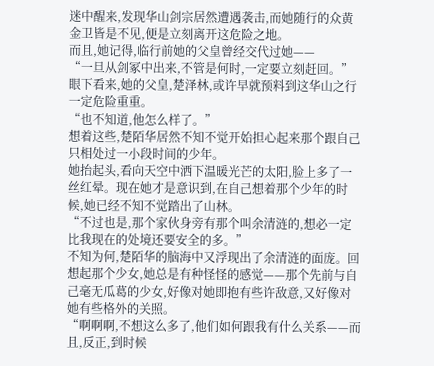迷中醒来,发现华山剑宗居然遭遇袭击,而她随行的众黄金卫皆是不见,便是立刻离开这危险之地。
而且,她记得,临行前她的父皇曾经交代过她——
“一旦从剑冢中出来,不管是何时,一定要立刻赶回。”
眼下看来,她的父皇,楚泽林,或许早就预料到这华山之行一定危险重重。
“也不知道,他怎么样了。”
想着这些,楚陌华居然不知不觉开始担心起来那个跟自己只相处过一小段时间的少年。
她抬起头,看向天空中洒下温暖光芒的太阳,脸上多了一丝红晕。现在她才是意识到,在自己想着那个少年的时候,她已经不知不觉踏出了山林。
“不过也是,那个家伙身旁有那个叫余清涟的,想必一定比我现在的处境还要安全的多。”
不知为何,楚陌华的脑海中又浮现出了余清涟的面庞。回想起那个少女,她总是有种怪怪的感觉——那个先前与自己毫无瓜葛的少女,好像对她即抱有些许敌意,又好像对她有些格外的关照。
“啊啊啊,不想这么多了,他们如何跟我有什么关系——而且,反正,到时候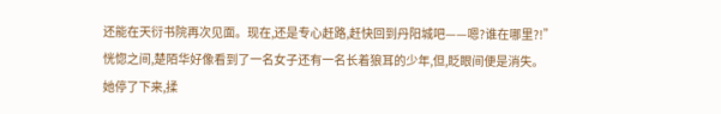还能在天衍书院再次见面。现在,还是专心赶路,赶快回到丹阳城吧——嗯?谁在哪里?!”
恍惚之间,楚陌华好像看到了一名女子还有一名长着狼耳的少年,但,眨眼间便是消失。
她停了下来,揉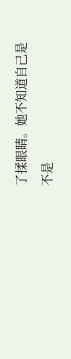了揉眼睛。她不知道自己是不是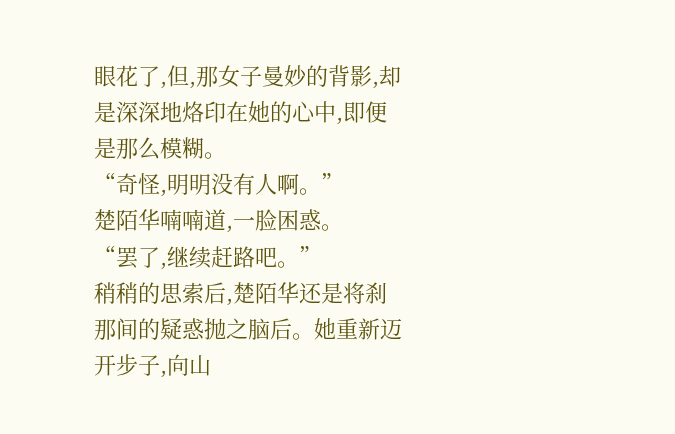眼花了,但,那女子曼妙的背影,却是深深地烙印在她的心中,即便是那么模糊。
“奇怪,明明没有人啊。”
楚陌华喃喃道,一脸困惑。
“罢了,继续赶路吧。”
稍稍的思索后,楚陌华还是将刹那间的疑惑抛之脑后。她重新迈开步子,向山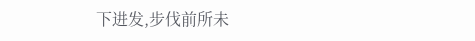下进发,步伐前所未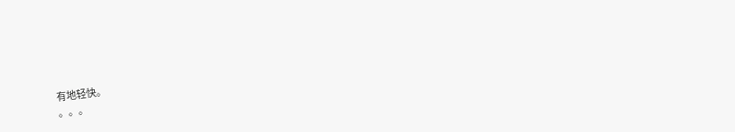有地轻快。
。。。